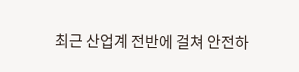최근 산업계 전반에 걸쳐 안전하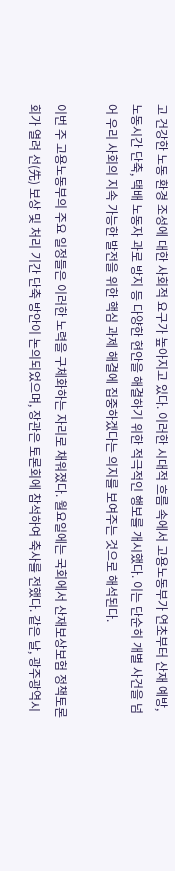고 건강한 노동 환경 조성에 대한 사회적 요구가 높아지고 있다. 이러한 시대적 흐름 속에서 고용노동부가 연초부터 산재 예방, 노동시간 단축, 택배 노동자 과로 방지 등 다양한 현안을 해결하기 위한 적극적인 행보를 개시했다. 이는 단순히 개별 사건을 넘어 우리 사회의 지속 가능한 발전을 위한 핵심 과제 해결에 집중하겠다는 의지를 보여주는 것으로 해석된다.

이번 주 고용노동부의 주요 일정들은 이러한 노력을 구체화하는 자리로 채워졌다. 월요일에는 국회에서 산재보상보험 정책토론회가 열려 선(先) 보상 및 처리 기간 단축 방안이 논의되었으며, 장관은 토론회에 참석하여 축사를 전했다. 같은 날, 광주광역시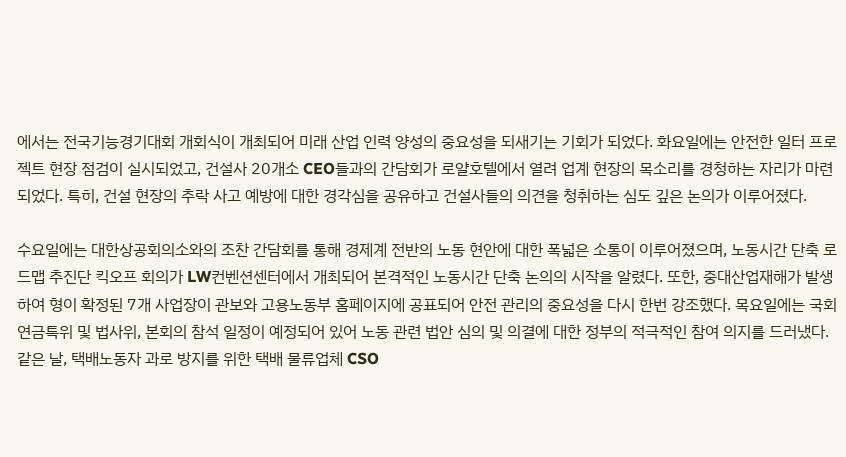에서는 전국기능경기대회 개회식이 개최되어 미래 산업 인력 양성의 중요성을 되새기는 기회가 되었다. 화요일에는 안전한 일터 프로젝트 현장 점검이 실시되었고, 건설사 20개소 CEO들과의 간담회가 로얄호텔에서 열려 업계 현장의 목소리를 경청하는 자리가 마련되었다. 특히, 건설 현장의 추락 사고 예방에 대한 경각심을 공유하고 건설사들의 의견을 청취하는 심도 깊은 논의가 이루어졌다.

수요일에는 대한상공회의소와의 조찬 간담회를 통해 경제계 전반의 노동 현안에 대한 폭넓은 소통이 이루어졌으며, 노동시간 단축 로드맵 추진단 킥오프 회의가 LW컨벤션센터에서 개최되어 본격적인 노동시간 단축 논의의 시작을 알렸다. 또한, 중대산업재해가 발생하여 형이 확정된 7개 사업장이 관보와 고용노동부 홈페이지에 공표되어 안전 관리의 중요성을 다시 한번 강조했다. 목요일에는 국회 연금특위 및 법사위, 본회의 참석 일정이 예정되어 있어 노동 관련 법안 심의 및 의결에 대한 정부의 적극적인 참여 의지를 드러냈다. 같은 날, 택배노동자 과로 방지를 위한 택배 물류업체 CSO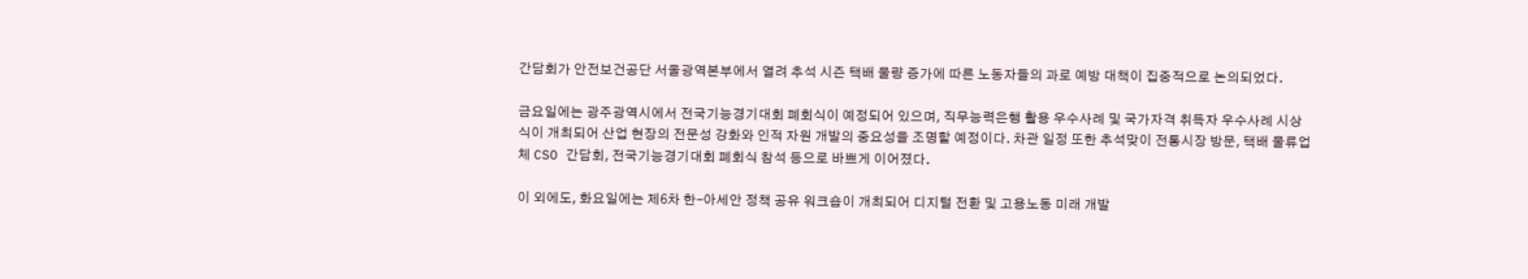간담회가 안전보건공단 서울광역본부에서 열려 추석 시즌 택배 물량 증가에 따른 노동자들의 과로 예방 대책이 집중적으로 논의되었다.

금요일에는 광주광역시에서 전국기능경기대회 폐회식이 예정되어 있으며, 직무능력은행 활용 우수사례 및 국가자격 취득자 우수사례 시상식이 개최되어 산업 현장의 전문성 강화와 인적 자원 개발의 중요성을 조명할 예정이다. 차관 일정 또한 추석맞이 전통시장 방문, 택배 물류업체 CSO 간담회, 전국기능경기대회 폐회식 참석 등으로 바쁘게 이어졌다.

이 외에도, 화요일에는 제6차 한-아세안 정책 공유 워크숍이 개최되어 디지털 전환 및 고용노동 미래 개발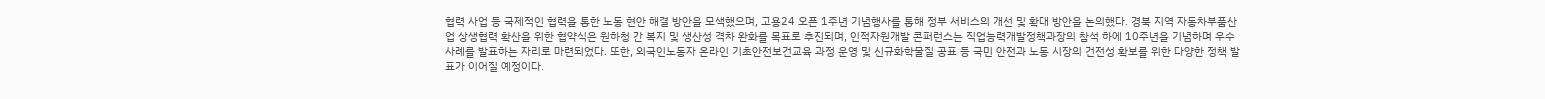협력 사업 등 국제적인 협력을 통한 노동 현안 해결 방안을 모색했으며, 고용24 오픈 1주년 기념행사를 통해 정부 서비스의 개선 및 확대 방안을 논의했다. 경북 지역 자동차부품산업 상생협력 확산을 위한 협약식은 원하청 간 복지 및 생산성 격차 완화를 목표로 추진되며, 인적자원개발 콘퍼런스는 직업능력개발정책과장의 참석 하에 10주년을 기념하며 우수사례를 발표하는 자리로 마련되었다. 또한, 외국인노동자 온라인 기초안전보건교육 과정 운영 및 신규화학물질 공표 등 국민 안전과 노동 시장의 건전성 확보를 위한 다양한 정책 발표가 이어질 예정이다.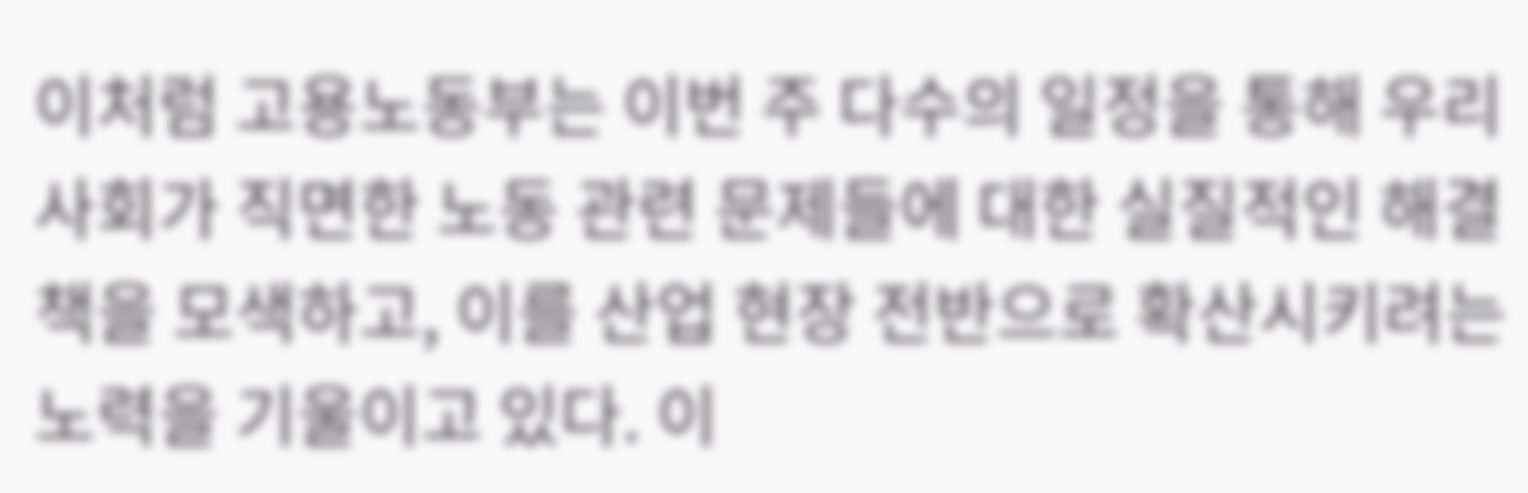이처럼 고용노동부는 이번 주 다수의 일정을 통해 우리 사회가 직면한 노동 관련 문제들에 대한 실질적인 해결책을 모색하고, 이를 산업 현장 전반으로 확산시키려는 노력을 기울이고 있다. 이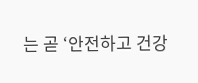는 곧 ‘안전하고 건강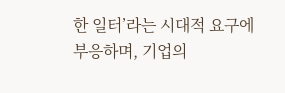한 일터’라는 시대적 요구에 부응하며, 기업의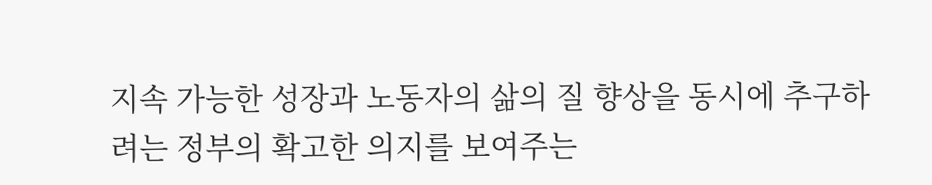지속 가능한 성장과 노동자의 삶의 질 향상을 동시에 추구하려는 정부의 확고한 의지를 보여주는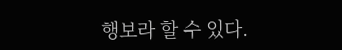행보라 할 수 있다.